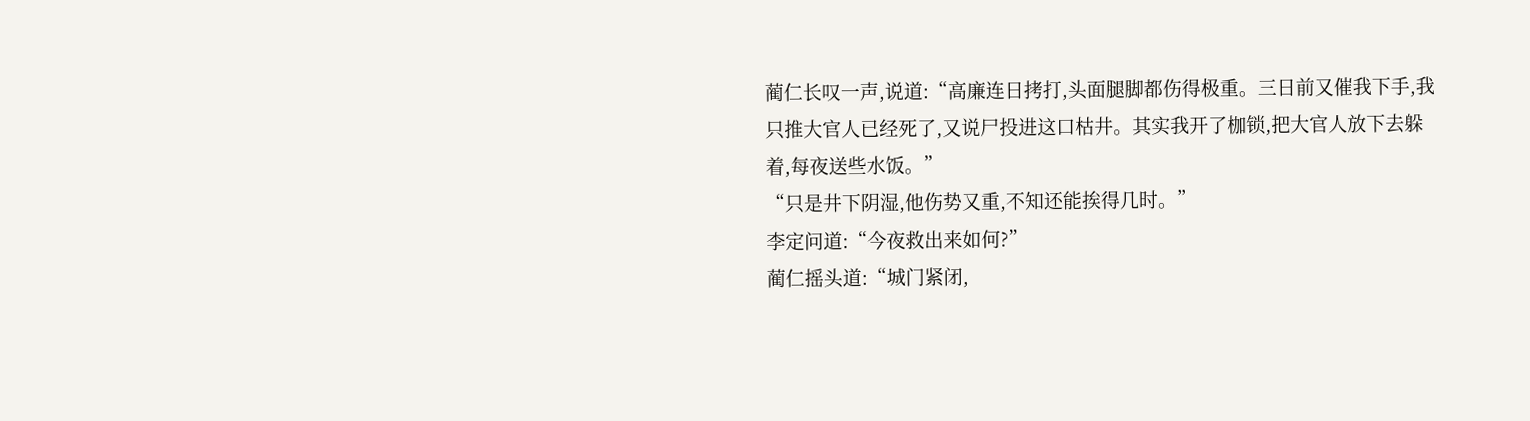蔺仁长叹一声,说道:“高廉连日拷打,头面腿脚都伤得极重。三日前又催我下手,我只推大官人已经死了,又说尸投进这口枯井。其实我开了枷锁,把大官人放下去躲着,每夜送些水饭。”
“只是井下阴湿,他伤势又重,不知还能挨得几时。”
李定问道:“今夜救出来如何?”
蔺仁摇头道:“城门紧闭,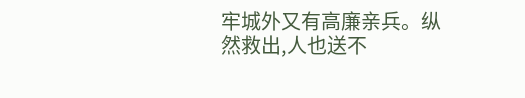牢城外又有高廉亲兵。纵然救出,人也送不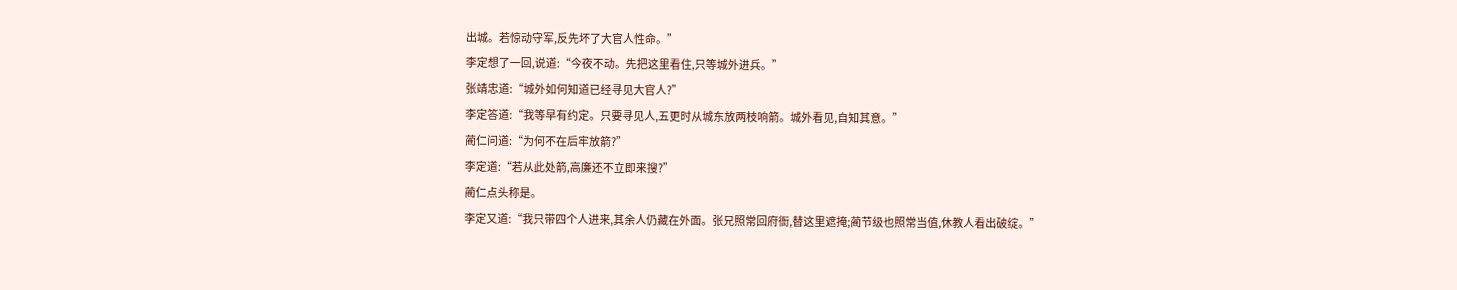出城。若惊动守军,反先坏了大官人性命。”
李定想了一回,说道:“今夜不动。先把这里看住,只等城外进兵。”
张靖忠道:“城外如何知道已经寻见大官人?”
李定答道:“我等早有约定。只要寻见人,五更时从城东放两枝响箭。城外看见,自知其意。”
蔺仁问道:“为何不在后牢放箭?”
李定道:“若从此处箭,高廉还不立即来搜?”
蔺仁点头称是。
李定又道:“我只带四个人进来,其余人仍藏在外面。张兄照常回府衙,替这里遮掩;蔺节级也照常当值,休教人看出破绽。”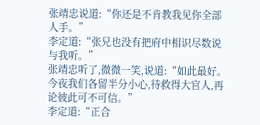张靖忠说道:“你还是不肯教我见你全部人手。”
李定道:“张兄也没有把府中相识尽数说与我听。”
张靖忠听了,微微一笑,说道:“如此最好。今夜我们各留半分小心,待救得大官人,再论彼此可不可信。”
李定道:“正合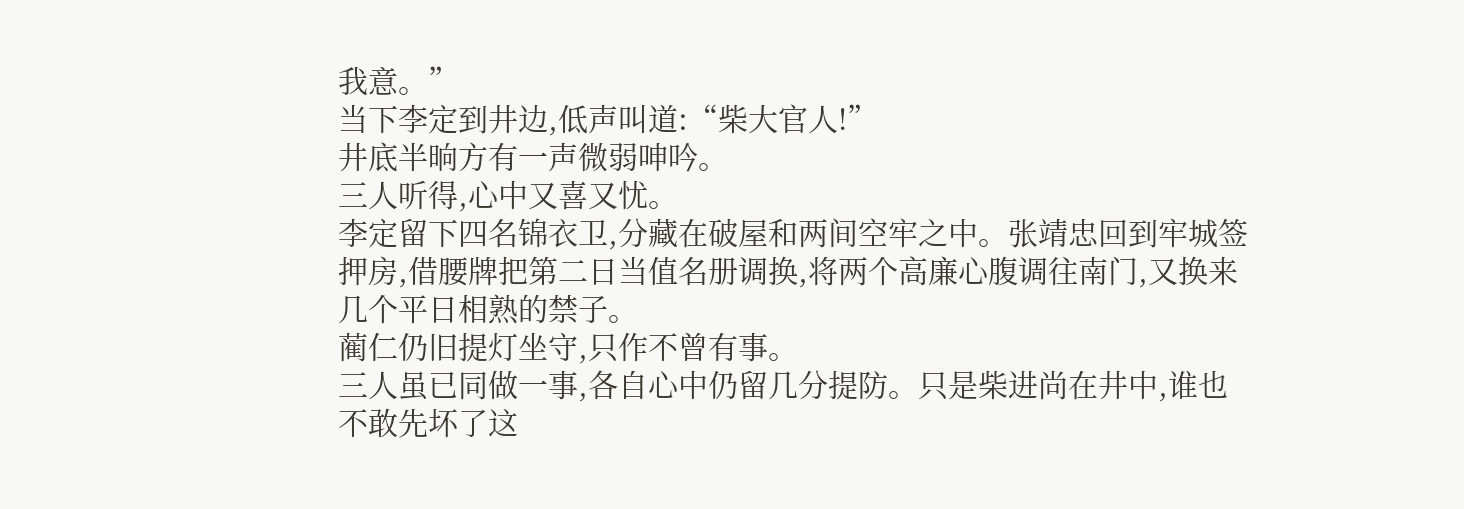我意。”
当下李定到井边,低声叫道:“柴大官人!”
井底半晌方有一声微弱呻吟。
三人听得,心中又喜又忧。
李定留下四名锦衣卫,分藏在破屋和两间空牢之中。张靖忠回到牢城签押房,借腰牌把第二日当值名册调换,将两个高廉心腹调往南门,又换来几个平日相熟的禁子。
蔺仁仍旧提灯坐守,只作不曾有事。
三人虽已同做一事,各自心中仍留几分提防。只是柴进尚在井中,谁也不敢先坏了这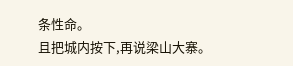条性命。
且把城内按下,再说梁山大寨。